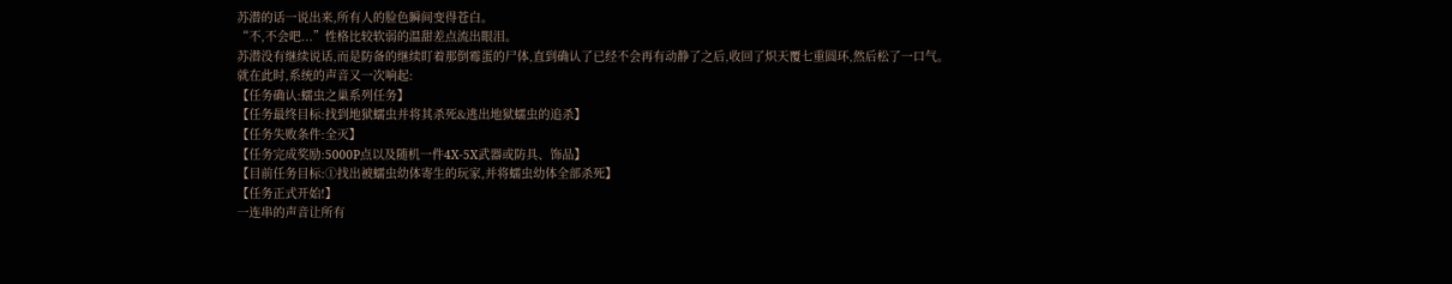苏潜的话一说出来,所有人的脸色瞬间变得苍白。
“不,不会吧...”性格比较软弱的温甜差点流出眼泪。
苏潜没有继续说话,而是防备的继续盯着那倒霉蛋的尸体,直到确认了已经不会再有动静了之后,收回了炽天覆七重圆环,然后松了一口气。
就在此时,系统的声音又一次响起:
【任务确认:蠕虫之巢系列任务】
【任务最终目标:找到地狱蠕虫并将其杀死&逃出地狱蠕虫的追杀】
【任务失败条件:全灭】
【任务完成奖励:5000P点以及随机一件4X-5X武器或防具、饰品】
【目前任务目标:①找出被蠕虫幼体寄生的玩家,并将蠕虫幼体全部杀死】
【任务正式开始!】
一连串的声音让所有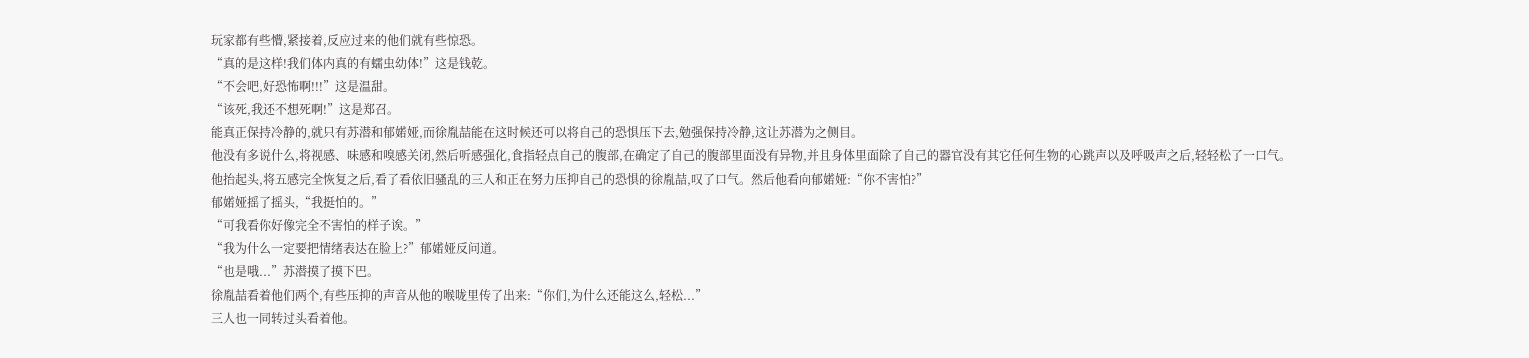玩家都有些懵,紧接着,反应过来的他们就有些惊恐。
“真的是这样!我们体内真的有蠕虫幼体!”这是钱乾。
“不会吧,好恐怖啊!!!”这是温甜。
“该死,我还不想死啊!”这是郑召。
能真正保持冷静的,就只有苏潜和郁婼娅,而徐胤喆能在这时候还可以将自己的恐惧压下去,勉强保持冷静,这让苏潜为之侧目。
他没有多说什么,将视感、味感和嗅感关闭,然后听感强化,食指轻点自己的腹部,在确定了自己的腹部里面没有异物,并且身体里面除了自己的器官没有其它任何生物的心跳声以及呼吸声之后,轻轻松了一口气。
他抬起头,将五感完全恢复之后,看了看依旧骚乱的三人和正在努力压抑自己的恐惧的徐胤喆,叹了口气。然后他看向郁婼娅:“你不害怕?”
郁婼娅摇了摇头,“我挺怕的。”
“可我看你好像完全不害怕的样子诶。”
“我为什么一定要把情绪表达在脸上?”郁婼娅反问道。
“也是哦...”苏潜摸了摸下巴。
徐胤喆看着他们两个,有些压抑的声音从他的喉咙里传了出来:“你们,为什么还能这么,轻松...”
三人也一同转过头看着他。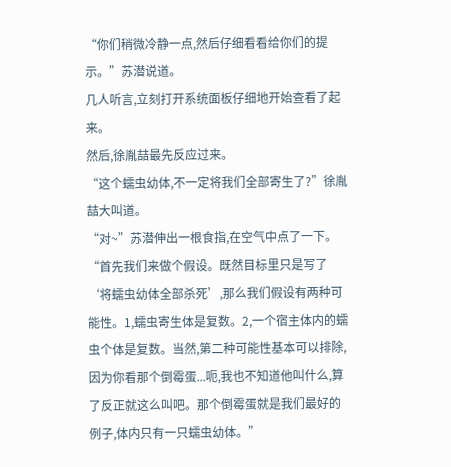“你们稍微冷静一点,然后仔细看看给你们的提示。”苏潜说道。
几人听言,立刻打开系统面板仔细地开始查看了起来。
然后,徐胤喆最先反应过来。
“这个蠕虫幼体,不一定将我们全部寄生了?”徐胤喆大叫道。
“对~”苏潜伸出一根食指,在空气中点了一下。“首先我们来做个假设。既然目标里只是写了‘将蠕虫幼体全部杀死’,那么我们假设有两种可能性。1,蠕虫寄生体是复数。2,一个宿主体内的蠕虫个体是复数。当然,第二种可能性基本可以排除,因为你看那个倒霉蛋...呃,我也不知道他叫什么,算了反正就这么叫吧。那个倒霉蛋就是我们最好的例子,体内只有一只蠕虫幼体。”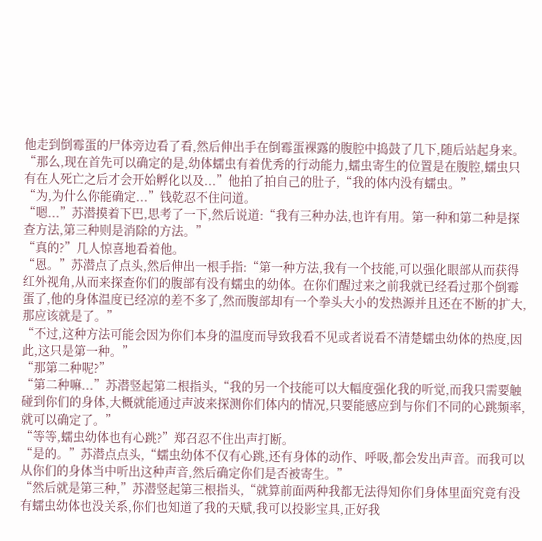他走到倒霉蛋的尸体旁边看了看,然后伸出手在倒霉蛋裸露的腹腔中捣鼓了几下,随后站起身来。
“那么,现在首先可以确定的是,幼体蠕虫有着优秀的行动能力,蠕虫寄生的位置是在腹腔,蠕虫只有在人死亡之后才会开始孵化以及...”他拍了拍自己的肚子,“我的体内没有蠕虫。”
“为,为什么你能确定...”钱乾忍不住问道。
“嗯...”苏潜摸着下巴,思考了一下,然后说道:“我有三种办法,也许有用。第一种和第二种是探查方法,第三种则是消除的方法。”
“真的?”几人惊喜地看着他。
“恩。”苏潜点了点头,然后伸出一根手指:“第一种方法,我有一个技能,可以强化眼部从而获得红外视角,从而来探查你们的腹部有没有蠕虫的幼体。在你们醒过来之前我就已经看过那个倒霉蛋了,他的身体温度已经凉的差不多了,然而腹部却有一个拳头大小的发热源并且还在不断的扩大,那应该就是了。”
“不过,这种方法可能会因为你们本身的温度而导致我看不见或者说看不清楚蠕虫幼体的热度,因此,这只是第一种。”
“那第二种呢?”
“第二种嘛...”苏潜竖起第二根指头,“我的另一个技能可以大幅度强化我的听觉,而我只需要触碰到你们的身体,大概就能通过声波来探测你们体内的情况,只要能感应到与你们不同的心跳频率,就可以确定了。”
“等等,蠕虫幼体也有心跳?”郑召忍不住出声打断。
“是的。”苏潜点点头,“蠕虫幼体不仅有心跳,还有身体的动作、呼吸,都会发出声音。而我可以从你们的身体当中听出这种声音,然后确定你们是否被寄生。”
“然后就是第三种,”苏潜竖起第三根指头,“就算前面两种我都无法得知你们身体里面究竟有没有蠕虫幼体也没关系,你们也知道了我的天赋,我可以投影宝具,正好我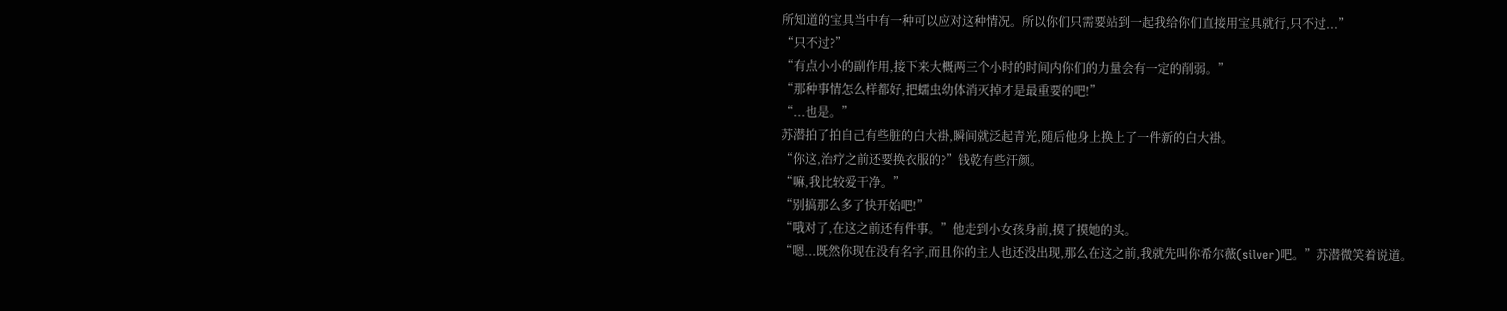所知道的宝具当中有一种可以应对这种情况。所以你们只需要站到一起我给你们直接用宝具就行,只不过...”
“只不过?”
“有点小小的副作用,接下来大概两三个小时的时间内你们的力量会有一定的削弱。”
“那种事情怎么样都好,把蠕虫幼体消灭掉才是最重要的吧!”
“...也是。”
苏潜拍了拍自己有些脏的白大褂,瞬间就泛起青光,随后他身上换上了一件新的白大褂。
“你这,治疗之前还要换衣服的?”钱乾有些汗颜。
“嘛,我比较爱干净。”
“别搞那么多了快开始吧!”
“哦对了,在这之前还有件事。”他走到小女孩身前,摸了摸她的头。
“嗯...既然你现在没有名字,而且你的主人也还没出现,那么在这之前,我就先叫你希尔薇(silver)吧。”苏潜微笑着说道。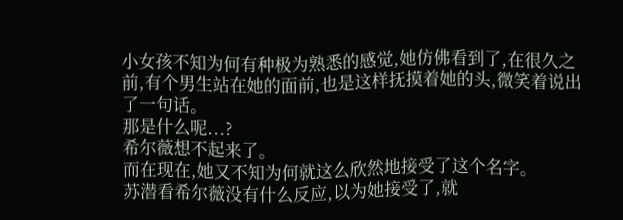小女孩不知为何有种极为熟悉的感觉,她仿佛看到了,在很久之前,有个男生站在她的面前,也是这样抚摸着她的头,微笑着说出了一句话。
那是什么呢...?
希尔薇想不起来了。
而在现在,她又不知为何就这么欣然地接受了这个名字。
苏潜看希尔薇没有什么反应,以为她接受了,就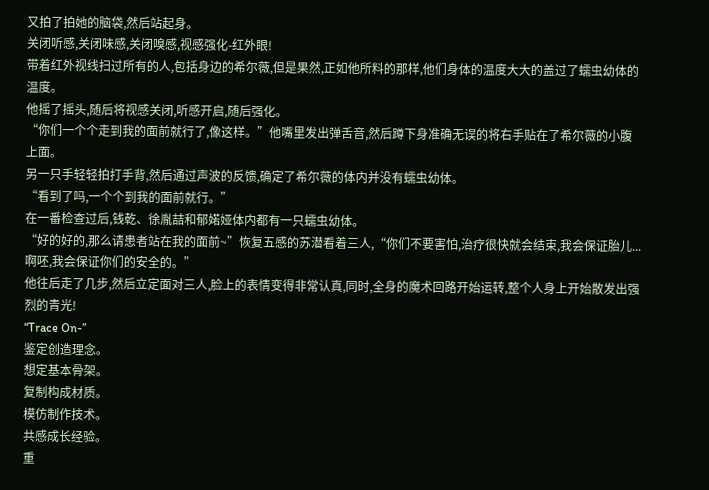又拍了拍她的脑袋,然后站起身。
关闭听感,关闭味感,关闭嗅感,视感强化-红外眼!
带着红外视线扫过所有的人,包括身边的希尔薇,但是果然,正如他所料的那样,他们身体的温度大大的盖过了蠕虫幼体的温度。
他摇了摇头,随后将视感关闭,听感开启,随后强化。
“你们一个个走到我的面前就行了,像这样。”他嘴里发出弹舌音,然后蹲下身准确无误的将右手贴在了希尔薇的小腹上面。
另一只手轻轻拍打手背,然后通过声波的反馈,确定了希尔薇的体内并没有蠕虫幼体。
“看到了吗,一个个到我的面前就行。”
在一番检查过后,钱乾、徐胤喆和郁婼娅体内都有一只蠕虫幼体。
“好的好的,那么请患者站在我的面前~”恢复五感的苏潜看着三人,“你们不要害怕,治疗很快就会结束,我会保证胎儿...啊呸,我会保证你们的安全的。”
他往后走了几步,然后立定面对三人,脸上的表情变得非常认真,同时,全身的魔术回路开始运转,整个人身上开始散发出强烈的青光!
“Trace On-”
鉴定创造理念。
想定基本骨架。
复制构成材质。
模仿制作技术。
共感成长经验。
重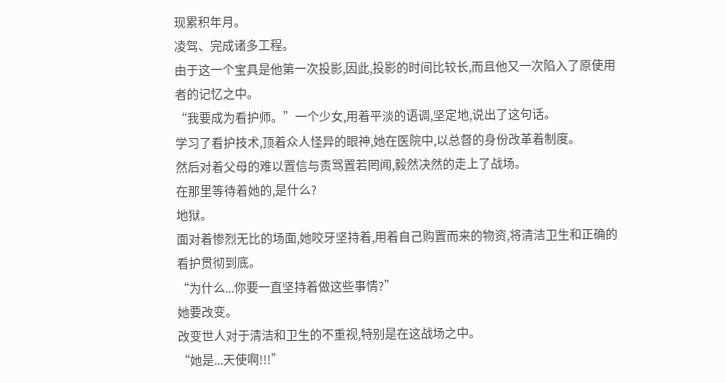现累积年月。
凌驾、完成诸多工程。
由于这一个宝具是他第一次投影,因此,投影的时间比较长,而且他又一次陷入了原使用者的记忆之中。
“我要成为看护师。”一个少女,用着平淡的语调,坚定地,说出了这句话。
学习了看护技术,顶着众人怪异的眼神,她在医院中,以总督的身份改革着制度。
然后对着父母的难以置信与责骂置若罔闻,毅然决然的走上了战场。
在那里等待着她的,是什么?
地狱。
面对着惨烈无比的场面,她咬牙坚持着,用着自己购置而来的物资,将清洁卫生和正确的看护贯彻到底。
“为什么...你要一直坚持着做这些事情?”
她要改变。
改变世人对于清洁和卫生的不重视,特别是在这战场之中。
“她是...天使啊!!!”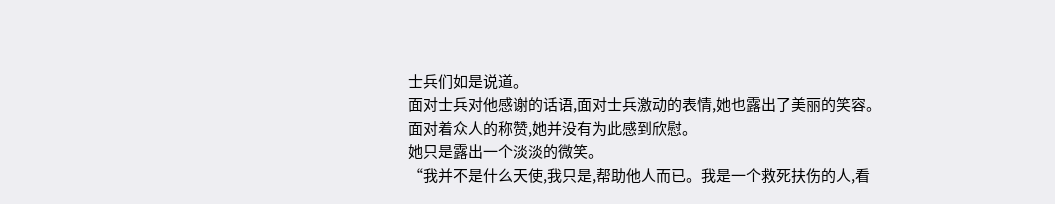士兵们如是说道。
面对士兵对他感谢的话语,面对士兵激动的表情,她也露出了美丽的笑容。
面对着众人的称赞,她并没有为此感到欣慰。
她只是露出一个淡淡的微笑。
“我并不是什么天使,我只是,帮助他人而已。我是一个救死扶伤的人,看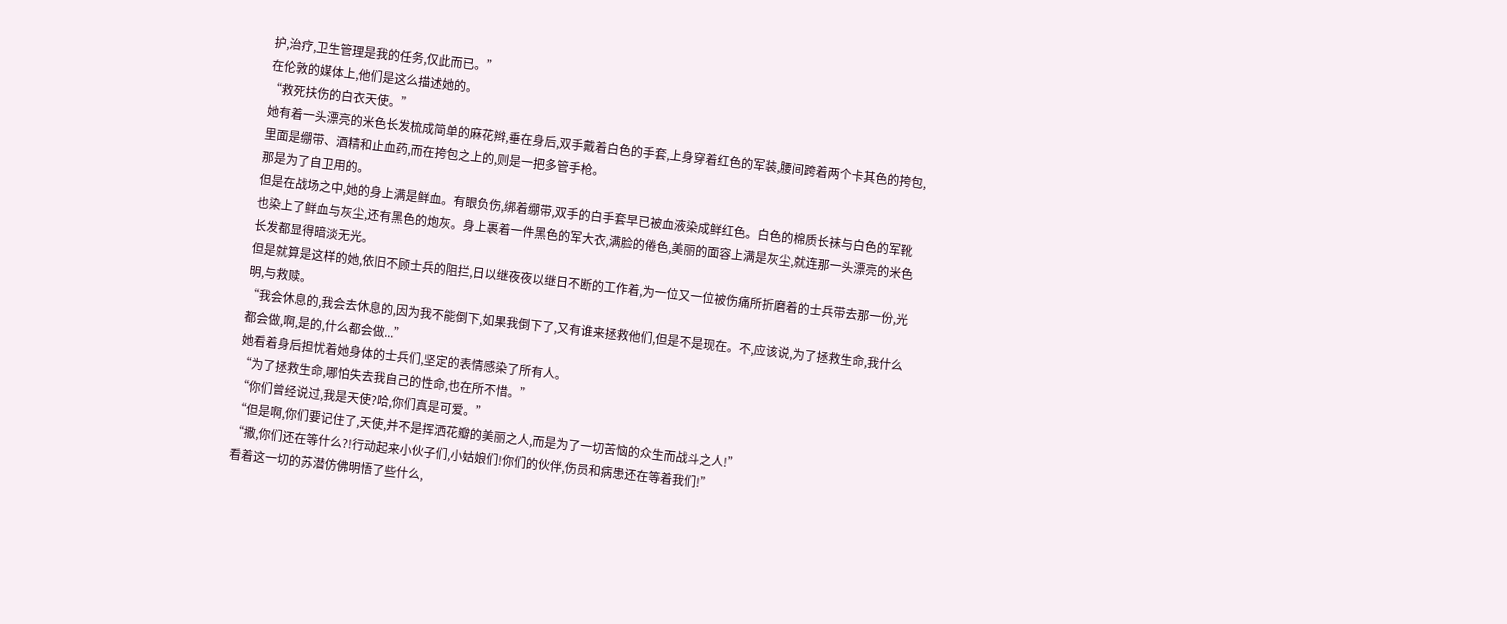护,治疗,卫生管理是我的任务,仅此而已。”
在伦敦的媒体上,他们是这么描述她的。
“救死扶伤的白衣天使。”
她有着一头漂亮的米色长发梳成简单的麻花辫,垂在身后,双手戴着白色的手套,上身穿着红色的军装,腰间跨着两个卡其色的挎包,里面是绷带、酒精和止血药,而在挎包之上的,则是一把多管手枪。
那是为了自卫用的。
但是在战场之中,她的身上满是鲜血。有眼负伤,绑着绷带,双手的白手套早已被血液染成鲜红色。白色的棉质长袜与白色的军靴也染上了鲜血与灰尘,还有黑色的炮灰。身上裹着一件黑色的军大衣,满脸的倦色,美丽的面容上满是灰尘,就连那一头漂亮的米色长发都显得暗淡无光。
但是就算是这样的她,依旧不顾士兵的阻拦,日以继夜夜以继日不断的工作着,为一位又一位被伤痛所折磨着的士兵带去那一份,光明,与救赎。
“我会休息的,我会去休息的,因为我不能倒下,如果我倒下了,又有谁来拯救他们,但是不是现在。不,应该说,为了拯救生命,我什么都会做,啊,是的,什么都会做...”
她看着身后担忧着她身体的士兵们,坚定的表情感染了所有人。
“为了拯救生命,哪怕失去我自己的性命,也在所不惜。”
“你们曾经说过,我是天使?哈,你们真是可爱。”
“但是啊,你们要记住了,天使,并不是挥洒花瓣的美丽之人,而是为了一切苦恼的众生而战斗之人!”
“撒,你们还在等什么?!行动起来小伙子们,小姑娘们!你们的伙伴,伤员和病患还在等着我们!”
看着这一切的苏潜仿佛明悟了些什么,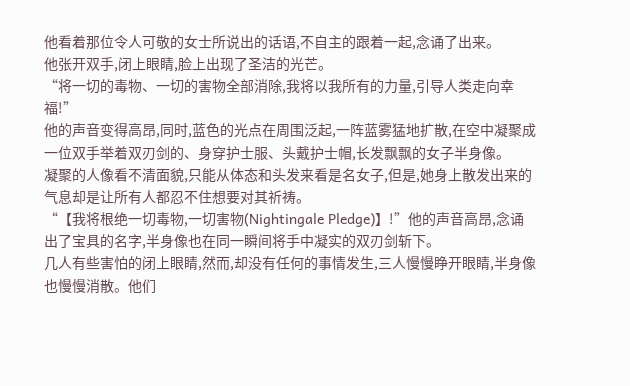他看着那位令人可敬的女士所说出的话语,不自主的跟着一起,念诵了出来。
他张开双手,闭上眼睛,脸上出现了圣洁的光芒。
“将一切的毒物、一切的害物全部消除,我将以我所有的力量,引导人类走向幸福!”
他的声音变得高昂,同时,蓝色的光点在周围泛起,一阵蓝雾猛地扩散,在空中凝聚成一位双手举着双刃剑的、身穿护士服、头戴护士帽,长发飘飘的女子半身像。
凝聚的人像看不清面貌,只能从体态和头发来看是名女子,但是,她身上散发出来的气息却是让所有人都忍不住想要对其祈祷。
“【我将根绝一切毒物,一切害物(Nightingale Pledge)】!”他的声音高昂,念诵出了宝具的名字,半身像也在同一瞬间将手中凝实的双刃剑斩下。
几人有些害怕的闭上眼睛,然而,却没有任何的事情发生,三人慢慢睁开眼睛,半身像也慢慢消散。他们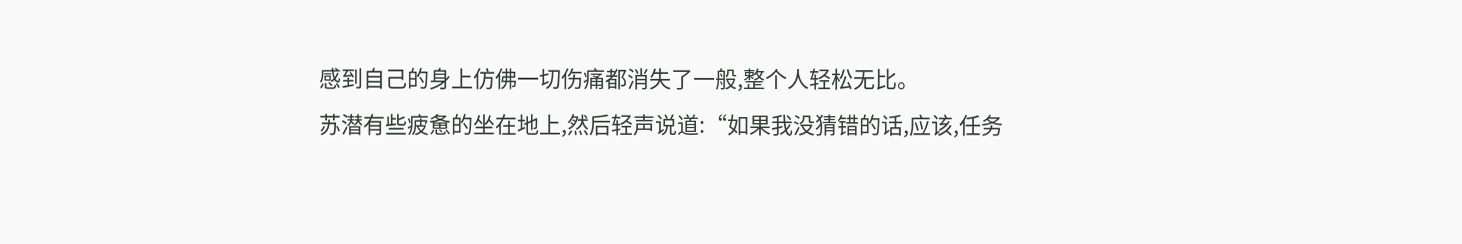感到自己的身上仿佛一切伤痛都消失了一般,整个人轻松无比。
苏潜有些疲惫的坐在地上,然后轻声说道:“如果我没猜错的话,应该,任务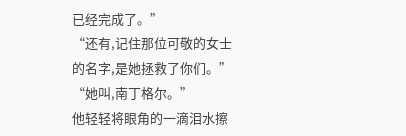已经完成了。”
“还有,记住那位可敬的女士的名字,是她拯救了你们。”
“她叫,南丁格尔。”
他轻轻将眼角的一滴泪水擦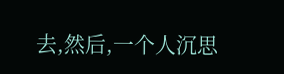去,然后,一个人沉思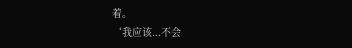着。
‘我应该...不会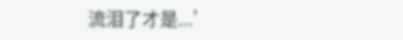流泪了才是...’